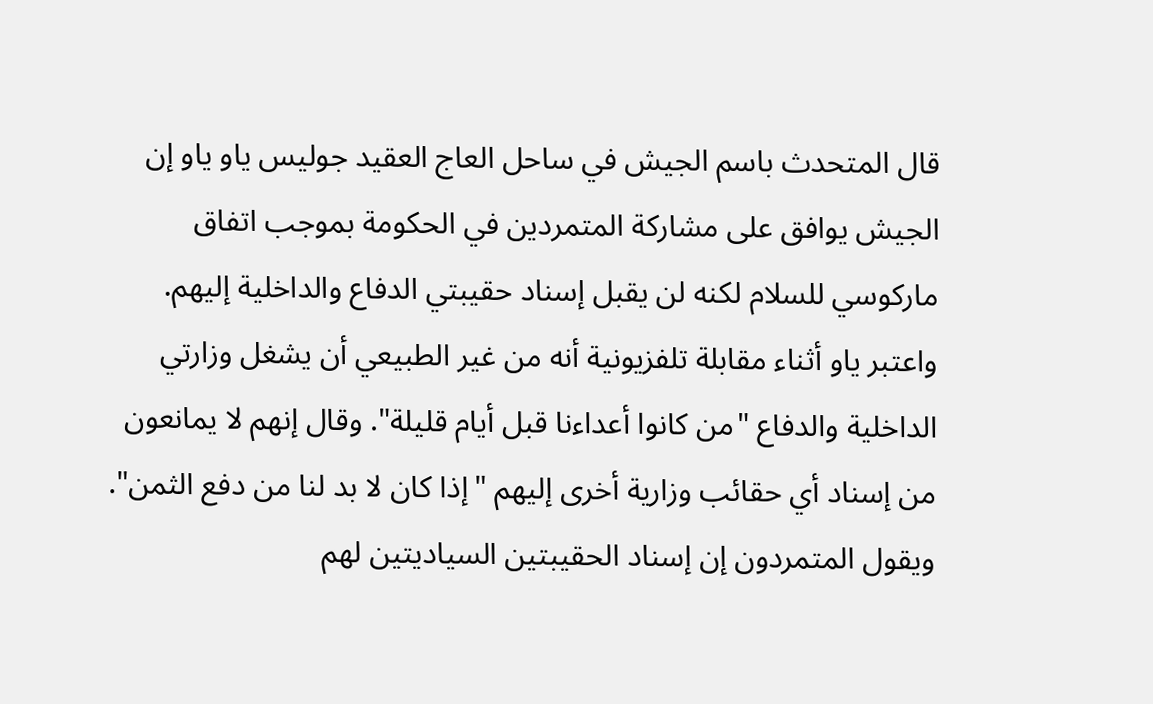قال المتحدث باسم الجيش في ساحل العاج العقيد جوليس ياو ياو إن الجيش يوافق على مشاركة المتمردين في الحكومة بموجب اتفاق ماركوسي للسلام لكنه لن يقبل إسناد حقيبتي الدفاع والداخلية إليهم.
واعتبر ياو أثناء مقابلة تلفزيونية أنه من غير الطبيعي أن يشغل وزارتي الداخلية والدفاع "من كانوا أعداءنا قبل أيام قليلة". وقال إنهم لا يمانعون من إسناد أي حقائب وزارية أخرى إليهم "إذا كان لا بد لنا من دفع الثمن".
ويقول المتمردون إن إسناد الحقيبتين السياديتين لهم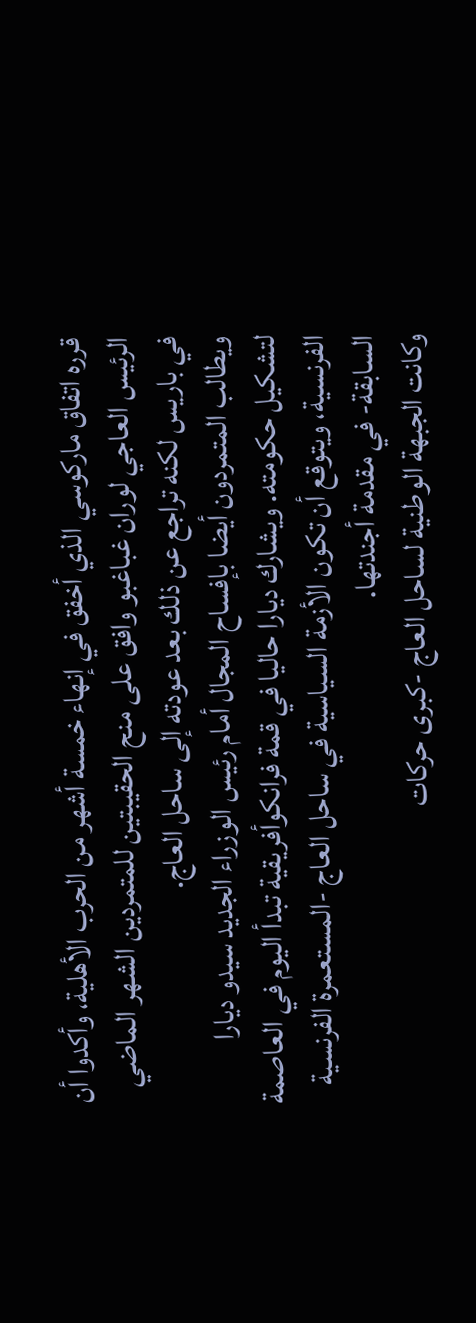قرره اتفاق ماركوسي الذي أخفق في إنهاء خمسة أشهر من الحرب الأهلية، وأكدوا أن الرئيس العاجي لوران غباغبو وافق على منح الحقيبتين للمتمردين الشهر الماضي في باريس لكنه تراجع عن ذلك بعد عودته إلى ساحل العاج.
ويطالب المتمردون أيضا بإفساح المجال أمام رئيس الوزراء الجديد سيدو ديارا لتشكيل حكومته. ويشارك ديارا حاليا في قمة فرانكوأفريقية تبدأ اليوم في العاصمة الفرنسية، ويتوقع أن تكون الأزمة السياسية في ساحل العاج -المستعمرة الفرنسية السابقة- في مقدمة أجندتها.
وكانت الجبهة الوطنية لساحل العاج -كبرى حركات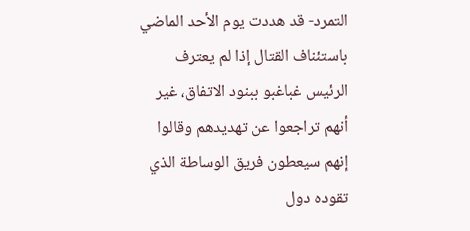التمرد- قد هددت يوم الأحد الماضي باستئناف القتال إذا لم يعترف الرئيس غباغبو ببنود الاتفاق، غير أنهم تراجعوا عن تهديدهم وقالوا إنهم سيعطون فريق الوساطة الذي تقوده دول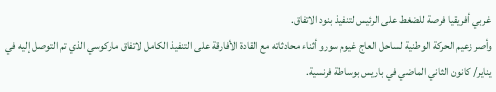غربي أفريقيا فرصة للضغط على الرئيس لتنفيذ بنود الاتفاق.
وأصر زعيم الحركة الوطنية لساحل العاج غيوم سورو أثناء محادثاته مع القادة الأفارقة على التنفيذ الكامل لاتفاق ماركوسي الذي تم التوصل إليه في يناير/ كانون الثاني الماضي في باريس بوساطة فرنسية.